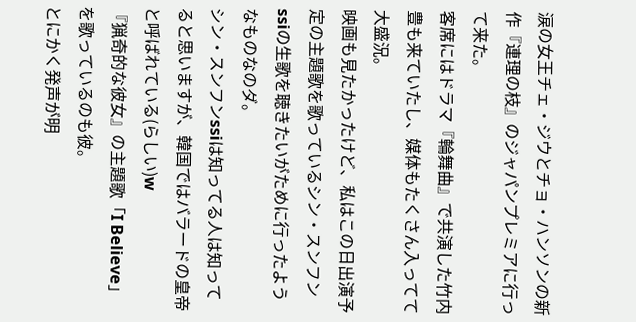涙の女王チェ・ジウとチョ・ハンソンの新作『連理の枝』のジャパンプレミアに行って来た。
客席にはドラマ『輪舞曲』で共演した竹内豊も来ていたし、媒体もたくさん入ってて大盛況。
映画も見たかったけど、私はこの日出演予定の主題歌を歌っているシン・スンフンssiの生歌を聴きたいがために行ったようなものなのダ。
シン・スンフンssiは知ってる人は知ってると思いますが、韓国ではバラードの皇帝と呼ばれている(らしい)w
『猟奇的な彼女』の主題歌「I Believe」を歌っているのも彼。
とにかく発声が明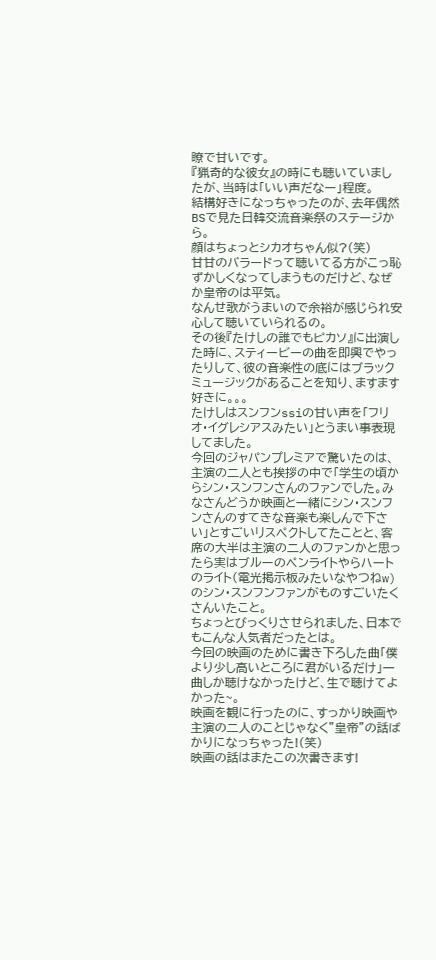瞭で甘いです。
『猟奇的な彼女』の時にも聴いていましたが、当時は「いい声だなー」程度。
結構好きになっちゃったのが、去年偶然BSで見た日韓交流音楽祭のステージから。
顔はちょっとシカオちゃん似?(笑)
甘甘のバラードって聴いてる方がこっ恥ずかしくなってしまうものだけど、なぜか皇帝のは平気。
なんせ歌がうまいので余裕が感じられ安心して聴いていられるの。
その後『たけしの誰でもピカソ』に出演した時に、スティービーの曲を即興でやったりして、彼の音楽性の底にはブラックミュージックがあることを知り、ますます好きに。。。
たけしはスンフンssiの甘い声を「フリオ・イグレシアスみたい」とうまい事表現してました。
今回のジャパンプレミアで驚いたのは、主演の二人とも挨拶の中で「学生の頃からシン・スンフンさんのファンでした。みなさんどうか映画と一緒にシン・スンフンさんのすてきな音楽も楽しんで下さい」とすごいリスペクトしてたことと、客席の大半は主演の二人のファンかと思ったら実はブルーのペンライトやらハートのライト(電光掲示板みたいなやつねw)のシン・スンフンファンがものすごいたくさんいたこと。
ちょっとびっくりさせられました、日本でもこんな人気者だったとは。
今回の映画のために書き下ろした曲「僕より少し高いところに君がいるだけ」一曲しか聴けなかったけど、生で聴けてよかった~。
映画を観に行ったのに、すっかり映画や主演の二人のことじゃなく”皇帝”の話ばかりになっちゃった!(笑)
映画の話はまたこの次書きます!